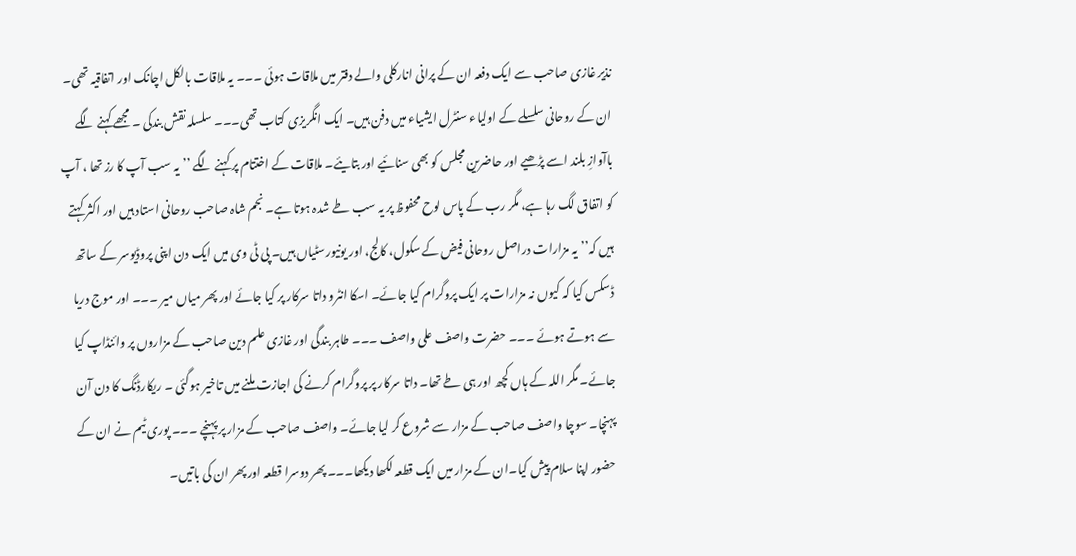نذیر غازی صاحب سے ایک دفعہ ان کے پرانی انارکلی والے دفتر میں ملاقات ہوئی ۔۔۔ یہ ملاقات بالکل اچانک اور اتفاقیہ تھی۔ ان کے روحانی سلسلے کے اولیاء سنٹرل ایشیاء میں دفن ہیں۔ ایک انگریزی کتاب تھی۔۔۔ سلسلہ نقش بندکی ۔ مجھے کہنے لگے باآوازِ بلند اسے پڑھیے اور حاضرین مجلس کو بھی سنائیے اور بتایئے۔ ملاقات کے اختتام پر کہنے لگے ’’یہ سب آپ کا رز تھا ، آپ کو اتفاق لگ رہا ہے، مگر رب کے پاس لوح محفوظ پر یہ سب طے شدہ ہوتا ہے۔ نجم شاہ صاحب روحانی استاد ہیں اور اکثر کہتے ہیں کہ’’یہ مزارات دراصل روحانی فیض کے سکول، کالج، اور یونیورسٹیاں ہیں۔ پی ٹی وی میں ایک دن اپنی پروڈیوسر کے ساتھ ڈسکس کیا کہ کیوں نہ مزارات پر ایک پروگرام کیا جائے۔ اسکا انٹرو داتا سرکار پر کیا جائے اور پھر میاں میر ۔۔۔ اور موج دریا سے ہوتے ہوئے ۔۔۔ حضرت واصف علی واصف ۔۔۔ طاہر بندگی اور غازی علم دین صاحب کے مزاروں پر وائنڈاپ کیا جائے۔ مگر اللہ کے ہاں کچھ اور ہی طے تھا۔ داتا سرکار پر پروگرام کرنے کی اجازت ملنے میں تاخیر ہوگئی ۔ ریکارڈنگ کا دن آن پہنچا۔ سوچا واصف صاحب کے مزار سے شروع کر لیا جائے۔ واصف صاحب کے مزار پر پہنچے ۔۔۔ پوری ٹیم نے ان کے حضور اپنا سلام پیش کیا۔ان کے مزار میں ایک قطعہ لکھا دیکھا۔۔۔ پھر دوسرا قطعہ اور پھر ان کی باتیں۔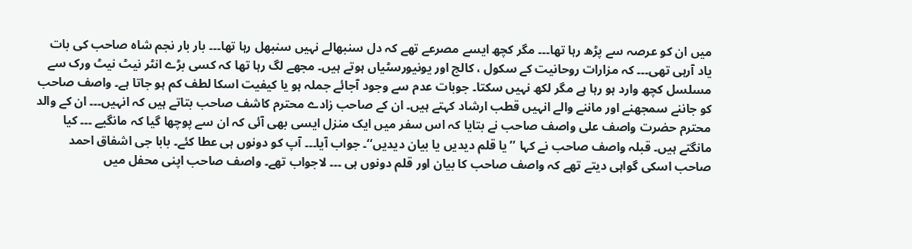میں ان کو عرصہ سے پڑھ رہا تھا۔۔۔ مگر کچھ ایسے مصرعے تھے کہ دل سنبھالے نہیں سنبھل رہا تھا۔۔۔ بار بار نجم شاہ صاحب کی بات یاد آرہی تھی۔۔۔ کہ مزارات روحانیت کے سکول ، کالج اور یونیورسٹیاں ہوتے ہیں۔ مجھے لگ رہا تھا کہ کسی بڑے انٹر نیٹ نیٹ ورک سے مسلسل کچھ وارد ہو رہا ہے مگر لکھ نہیں سکتا۔ جوبات عدم سے وجود آجائے جملہ ہو یا کیفیت اسکا لطف کم ہو جاتا ہے۔ واصف صاحب کو جاننے سمجھنے اور ماننے والے انہیں قطب ارشاد کہتے ہیں۔ ان کے صاحب زادے محترم کاشف صاحب بتاتے ہیں کہ انہیں۔۔۔ ان کے والد محترم حضرت واصف علی واصف صاحب نے بتایا کہ اس سفر میں ایک منزل ایسی بھی آئی کہ ان سے پوچھا گیا کہ مانگیے ۔۔۔ کیا مانگتے ہیں۔ قبلہ واصف صاحب نے کہا ’’یا قلم دیدیں یا بیان دیدیں‘‘۔ جواب آیا۔۔۔ آپ کو دونوں ہی عطا کئے۔ بابا جی اشفاق احمد صاحب اسکی گواہی دیتے تھے کہ واصف صاحب کا بیان اور قلم دونوں ہی ۔۔۔ لاجواب تھے۔ واصف صاحب اپنی محفل میں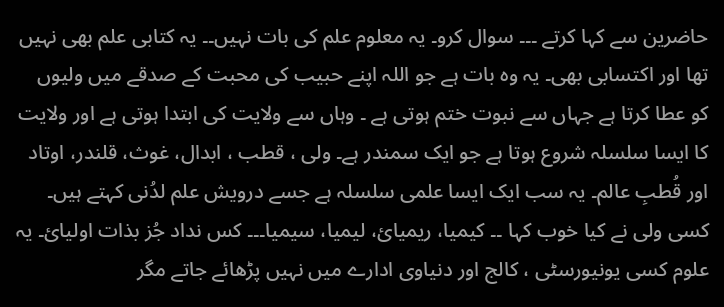حاضرین سے کہا کرتے ۔۔۔ سوال کرو۔ یہ معلوم علم کی بات نہیں۔۔ یہ کتابی علم بھی نہیں تھا اور اکتسابی بھی۔ یہ وہ بات ہے جو اللہ اپنے حبیب کی محبت کے صدقے میں ولیوں کو عطا کرتا ہے جہاں سے نبوت ختم ہوتی ہے ۔ وہاں سے ولایت کی ابتدا ہوتی ہے اور ولایت کا ایسا سلسلہ شروع ہوتا ہے جو ایک سمندر ہے۔ ولی ، قطب ، ابدال، غوث، قلندر، اوتاد اور قُطبِ عالم۔ یہ سب ایک ایسا علمی سلسلہ ہے جسے درویش علم لدُنی کہتے ہیں۔ کسی ولی نے کیا خوب کہا ۔۔ کیمیا، ریمیائ، لیمیا، سیمیا۔۔۔ کس نداد جُز بذات اولیائ۔ یہ علوم کسی یونیورسٹی ، کالج اور دنیاوی ادارے میں نہیں پڑھائے جاتے مگر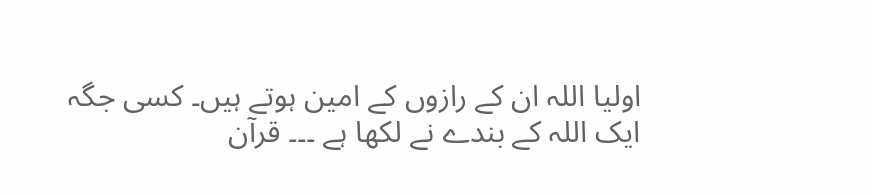اولیا اللہ ان کے رازوں کے امین ہوتے ہیں۔ کسی جگہ ایک اللہ کے بندے نے لکھا ہے ۔۔۔ قرآن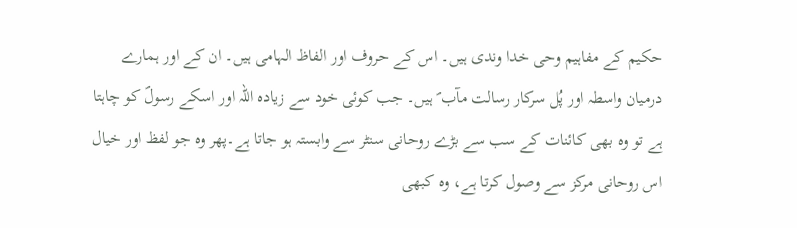حکیم کے مفاہیم وحی خدا وندی ہیں۔ اس کے حروف اور الفاظ الہامی ہیں۔ ان کے اور ہمارے درمیان واسطہ اور پُل سرکار رسالت مآب ؐ ہیں۔ جب کوئی خود سے زیادہ اللہ اور اسکے رسولؐ کو چاہتا ہے تو وہ بھی کائنات کے سب سے بڑے روحانی سنٹر سے وابستہ ہو جاتا ہے۔پھر وہ جو لفظ اور خیال اس روحانی مرکز سے وصول کرتا ہے، وہ کبھی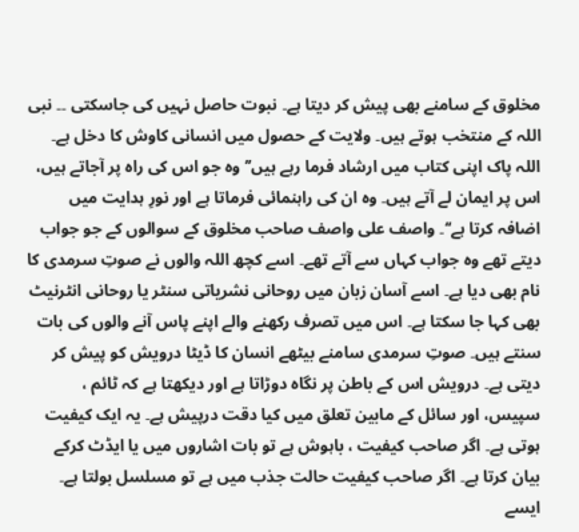مخلوق کے سامنے بھی پیش کر دیتا ہے۔ نبوت حاصل نہیں کی جاسکتی ۔۔ نبی اللہ کے منتخب ہوتے ہیں۔ ولایت کے حصول میں انسانی کاوش کا دخل ہے۔ اللہ پاک اپنی کتاب میں ارشاد فرما رہے ہیں’’وہ جو اس کی راہ پر آجاتے ہیں، اس پر ایمان لے آتے ہیں۔ وہ ان کی راہنمائی فرماتا ہے اور نورِ ہدایت میں اضافہ کرتا ہے‘‘۔ واصف علی واصف صاحب مخلوق کے سوالوں کے جو جواب دیتے تھے وہ جواب کہاں سے آتے تھے۔ اسے کچھ اللہ والوں نے صوتِ سرمدی کا نام بھی دیا ہے۔ اسے آسان زبان میں روحانی نشریاتی سنٹر یا روحانی انٹرنیٹ بھی کہا جا سکتا ہے۔ اس میں تصرف رکھنے والے اپنے پاس آنے والوں کی بات سنتے ہیں۔ صوتِ سرمدی سامنے بیٹھے انسان کا ڈیٹا درویش کو پیش کر دیتی ہے۔ درویش اس کے باطن پر نگاہ دوڑاتا ہے اور دیکھتا ہے کہ ٹائم ، سپیس، اور سائل کے مابین تعلق میں کیا دقت درپیش ہے۔ یہ ایک کیفیت ہوتی ہے۔ اگر صاحب کیفیت ، باہوش ہے تو بات اشاروں میں یا ایڈٹ کرکے بیان کرتا ہے۔ اگر صاحب کیفیت حالت جذب میں ہے تو مسلسل بولتا ہے۔ ایسے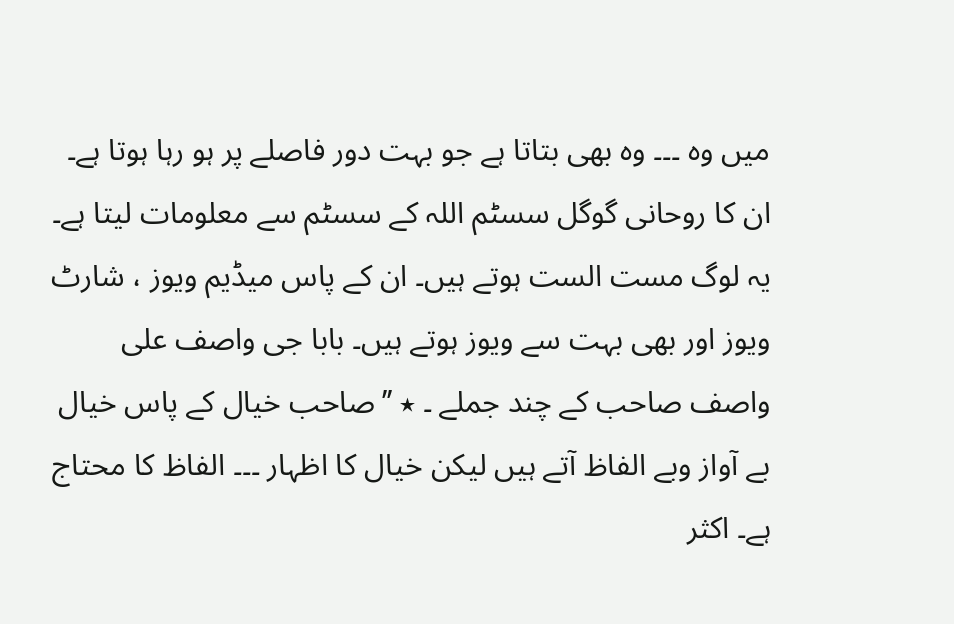میں وہ ۔۔۔ وہ بھی بتاتا ہے جو بہت دور فاصلے پر ہو رہا ہوتا ہے۔ ان کا روحانی گوگل سسٹم اللہ کے سسٹم سے معلومات لیتا ہے۔ یہ لوگ مست الست ہوتے ہیں۔ ان کے پاس میڈیم ویوز ، شارٹ ویوز اور بھی بہت سے ویوز ہوتے ہیں۔ بابا جی واصف علی واصف صاحب کے چند جملے ۔ ٭ ’’صاحب خیال کے پاس خیال بے آواز وبے الفاظ آتے ہیں لیکن خیال کا اظہار ۔۔۔ الفاظ کا محتاج ہے۔ اکثر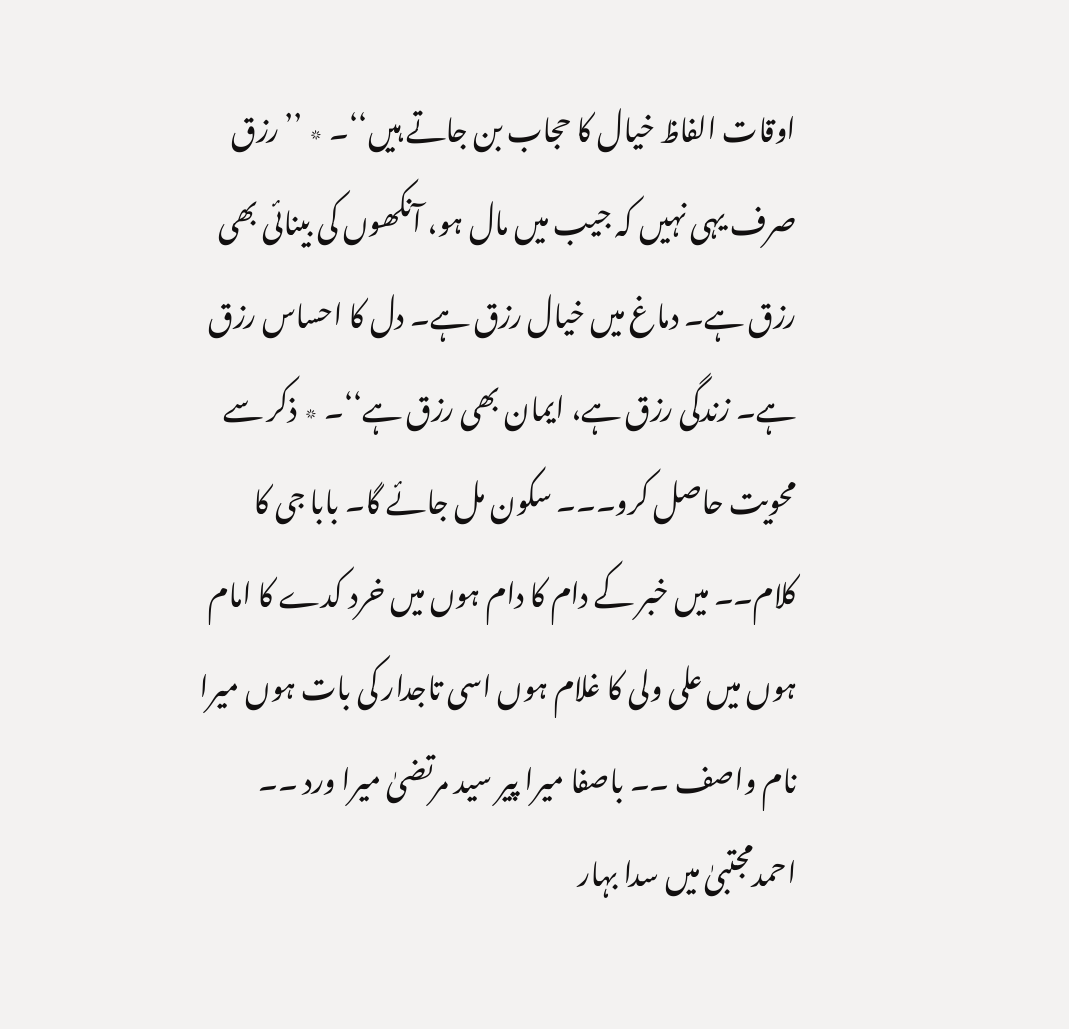اوقات الفاظ خیال کا حجاب بن جاتے ہیں‘‘۔ ٭ ’’رزق صرف یہی نہیں کہ جیب میں مال ہو، آنکھوں کی بینائی بھی رزق ہے۔ دماغ میں خیال رزق ہے۔ دل کا احساس رزق ہے۔ زندگی رزق ہے، ایمان بھی رزق ہے‘‘۔ ٭ ذکر سے محویت حاصل کرو۔۔۔ سکون مل جائے گا۔ بابا جی کا کلام۔۔ میں خبر کے دام کا دام ہوں میں خرد کدے کا امام ہوں میں علی ولی کا غلام ہوں اسی تاجدار کی بات ہوں میرا نام واصف ۔۔ باصفا میرا پیر سید مرتضیٰ میرا ورد ۔۔ احمدمجتبیٰ میں سدا بہار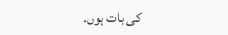کی بات ہوں۔